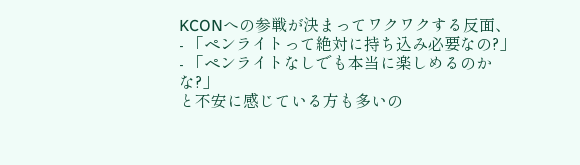KCONへの参戦が決まってワクワクする反面、
- 「ペンライトって絶対に持ち込み必要なの?」
- 「ペンライトなしでも本当に楽しめるのかな?」
と不安に感じている方も多いの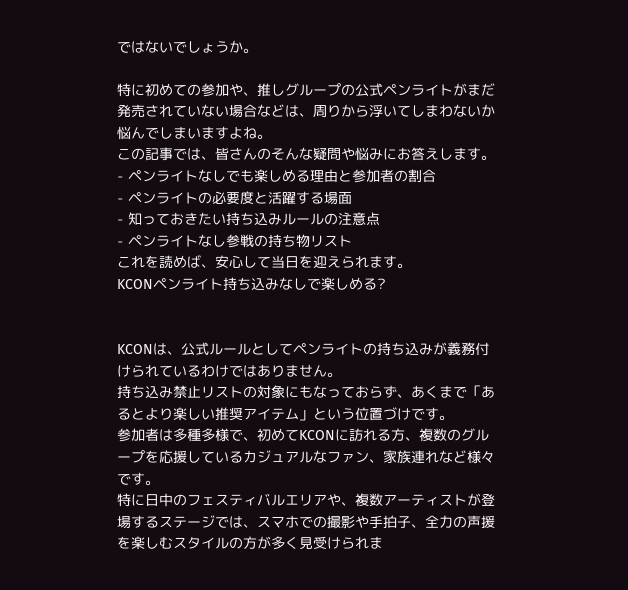ではないでしょうか。

特に初めての参加や、推しグループの公式ペンライトがまだ発売されていない場合などは、周りから浮いてしまわないか悩んでしまいますよね。
この記事では、皆さんのそんな疑問や悩みにお答えします。
- ペンライトなしでも楽しめる理由と参加者の割合
- ペンライトの必要度と活躍する場面
- 知っておきたい持ち込みルールの注意点
- ペンライトなし参戦の持ち物リスト
これを読めば、安心して当日を迎えられます。
KCONペンライト持ち込みなしで楽しめる?


KCONは、公式ルールとしてペンライトの持ち込みが義務付けられているわけではありません。
持ち込み禁止リストの対象にもなっておらず、あくまで「あるとより楽しい推奨アイテム」という位置づけです。
参加者は多種多様で、初めてKCONに訪れる方、複数のグループを応援しているカジュアルなファン、家族連れなど様々です。
特に日中のフェスティバルエリアや、複数アーティストが登場するステージでは、スマホでの撮影や手拍子、全力の声援を楽しむスタイルの方が多く見受けられま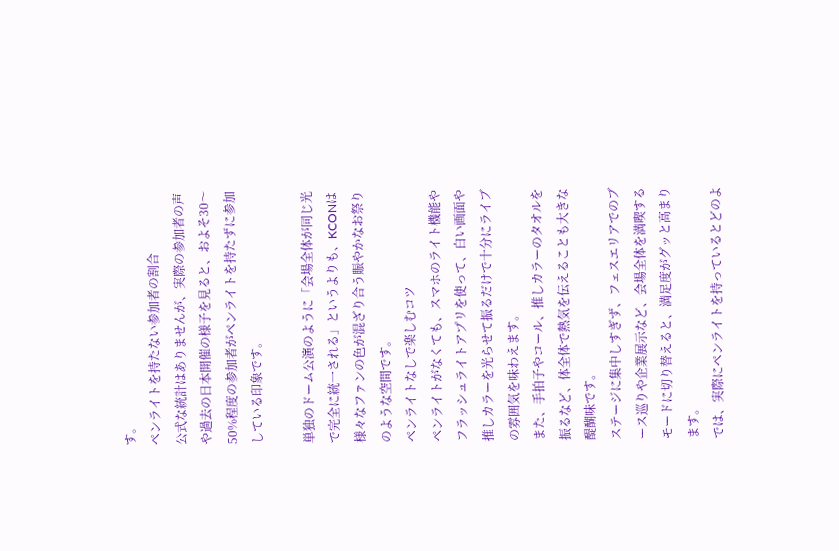す。
ペンライトを持たない参加者の割合
公式な統計はありませんが、実際の参加者の声や過去の日本開催の様子を見ると、およそ30〜50%程度の参加者がペンライトを持たずに参加している印象です。

単独のドーム公演のように「会場全体が同じ光で完全に統一される」というよりも、KCONは様々なファンの色が混ざり合う賑やかなお祭りのような空間です。
ペンライトなしで楽しむコツ
ペンライトがなくても、スマホのライト機能やフラッシュライトアプリを使って、白い画面や推しカラーを光らせて振るだけで十分にライブの雰囲気を味わえます。
また、手拍子やコール、推しカラーのタオルを振るなど、体全体で熱気を伝えることも大きな醍醐味です。
ステージに集中しすぎず、フェスエリアでのブース巡りや企業展示など、会場全体を満喫するモードに切り替えると、満足度がグッと高まります。
では、実際にペンライトを持っているとどのよ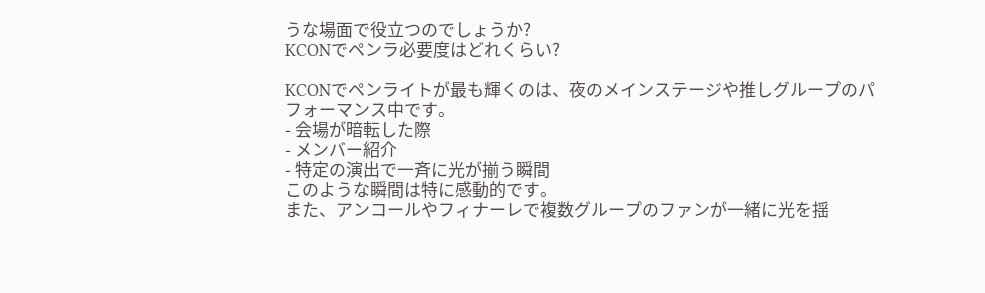うな場面で役立つのでしょうか?
KCONでペンラ必要度はどれくらい?

KCONでペンライトが最も輝くのは、夜のメインステージや推しグループのパフォーマンス中です。
- 会場が暗転した際
- メンバー紹介
- 特定の演出で一斉に光が揃う瞬間
このような瞬間は特に感動的です。
また、アンコールやフィナーレで複数グループのファンが一緒に光を揺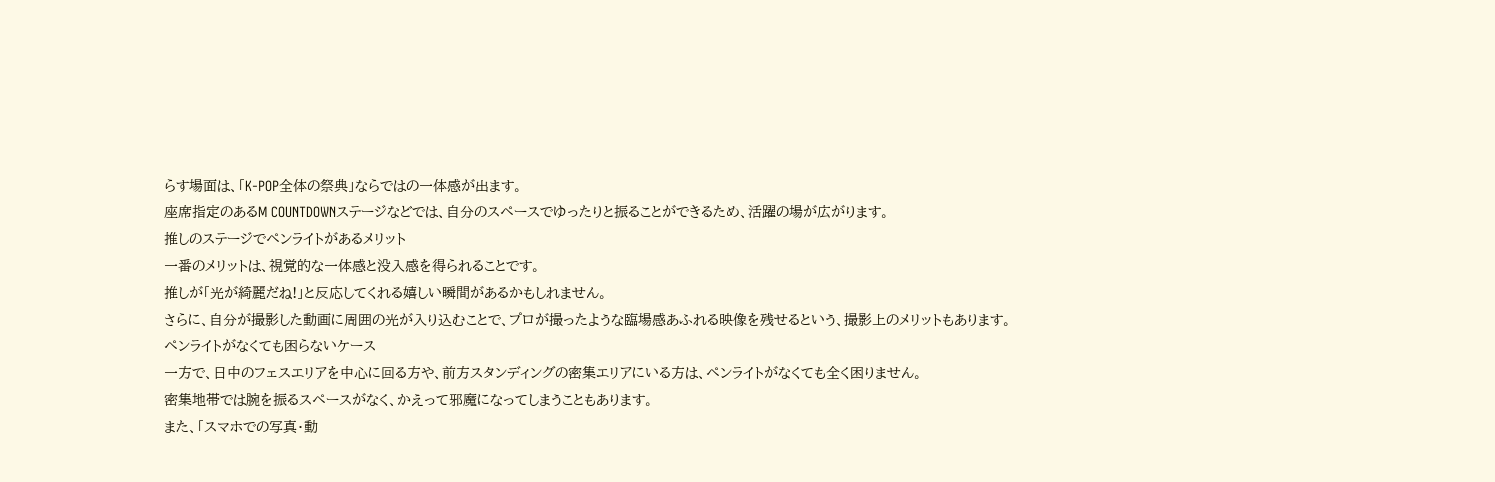らす場面は、「K-POP全体の祭典」ならではの一体感が出ます。
座席指定のあるM COUNTDOWNステージなどでは、自分のスペースでゆったりと振ることができるため、活躍の場が広がります。
推しのステージでペンライトがあるメリット
一番のメリットは、視覚的な一体感と没入感を得られることです。
推しが「光が綺麗だね!」と反応してくれる嬉しい瞬間があるかもしれません。
さらに、自分が撮影した動画に周囲の光が入り込むことで、プロが撮ったような臨場感あふれる映像を残せるという、撮影上のメリットもあります。
ペンライトがなくても困らないケース
一方で、日中のフェスエリアを中心に回る方や、前方スタンディングの密集エリアにいる方は、ペンライトがなくても全く困りません。
密集地帯では腕を振るスペースがなく、かえって邪魔になってしまうこともあります。
また、「スマホでの写真・動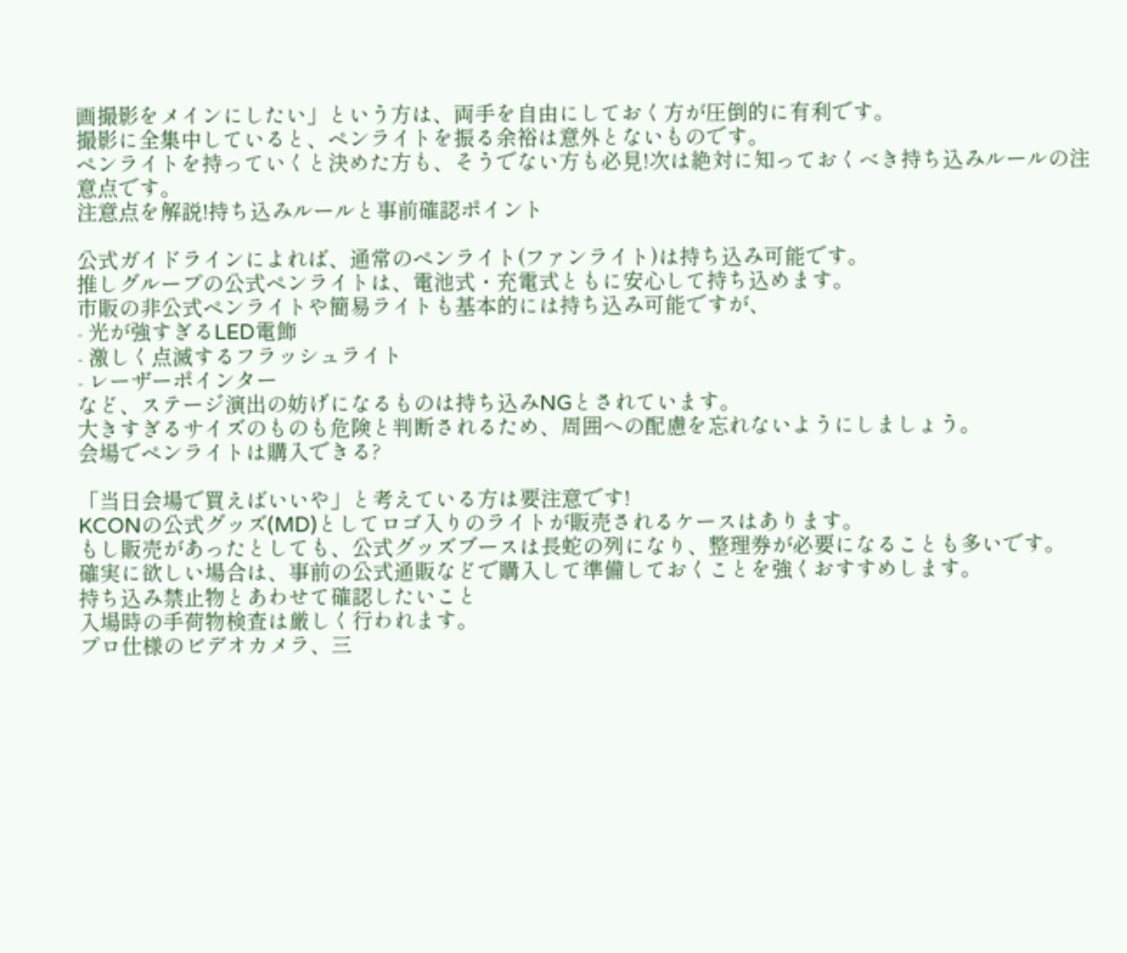画撮影をメインにしたい」という方は、両手を自由にしておく方が圧倒的に有利です。
撮影に全集中していると、ペンライトを振る余裕は意外とないものです。
ペンライトを持っていくと決めた方も、そうでない方も必見!次は絶対に知っておくべき持ち込みルールの注意点です。
注意点を解説!持ち込みルールと事前確認ポイント

公式ガイドラインによれば、通常のペンライト(ファンライト)は持ち込み可能です。
推しグループの公式ペンライトは、電池式・充電式ともに安心して持ち込めます。
市販の非公式ペンライトや簡易ライトも基本的には持ち込み可能ですが、
- 光が強すぎるLED電飾
- 激しく点滅するフラッシュライト
- レーザーポインター
など、ステージ演出の妨げになるものは持ち込みNGとされています。
大きすぎるサイズのものも危険と判断されるため、周囲への配慮を忘れないようにしましょう。
会場でペンライトは購入できる?

「当日会場で買えばいいや」と考えている方は要注意です!
KCONの公式グッズ(MD)としてロゴ入りのライトが販売されるケースはあります。
もし販売があったとしても、公式グッズブースは長蛇の列になり、整理券が必要になることも多いです。
確実に欲しい場合は、事前の公式通販などで購入して準備しておくことを強くおすすめします。
持ち込み禁止物とあわせて確認したいこと
入場時の手荷物検査は厳しく行われます。
プロ仕様のビデオカメラ、三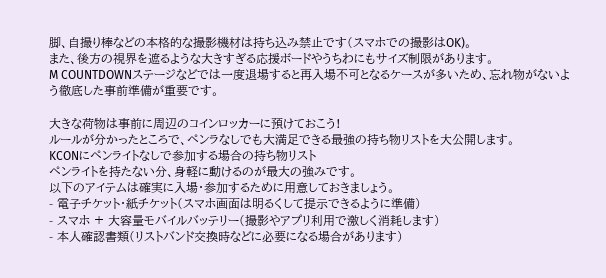脚、自撮り棒などの本格的な撮影機材は持ち込み禁止です(スマホでの撮影はOK)。
また、後方の視界を遮るような大きすぎる応援ボードやうちわにもサイズ制限があります。
M COUNTDOWNステージなどでは一度退場すると再入場不可となるケースが多いため、忘れ物がないよう徹底した事前準備が重要です。

大きな荷物は事前に周辺のコインロッカーに預けておこう!
ルールが分かったところで、ペンラなしでも大満足できる最強の持ち物リストを大公開します。
KCONにペンライトなしで参加する場合の持ち物リスト
ペンライトを持たない分、身軽に動けるのが最大の強みです。
以下のアイテムは確実に入場・参加するために用意しておきましょう。
- 電子チケット・紙チケット(スマホ画面は明るくして提示できるように準備)
- スマホ + 大容量モバイルバッテリー(撮影やアプリ利用で激しく消耗します)
- 本人確認書類(リストバンド交換時などに必要になる場合があります)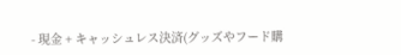- 現金 + キャッシュレス決済(グッズやフード購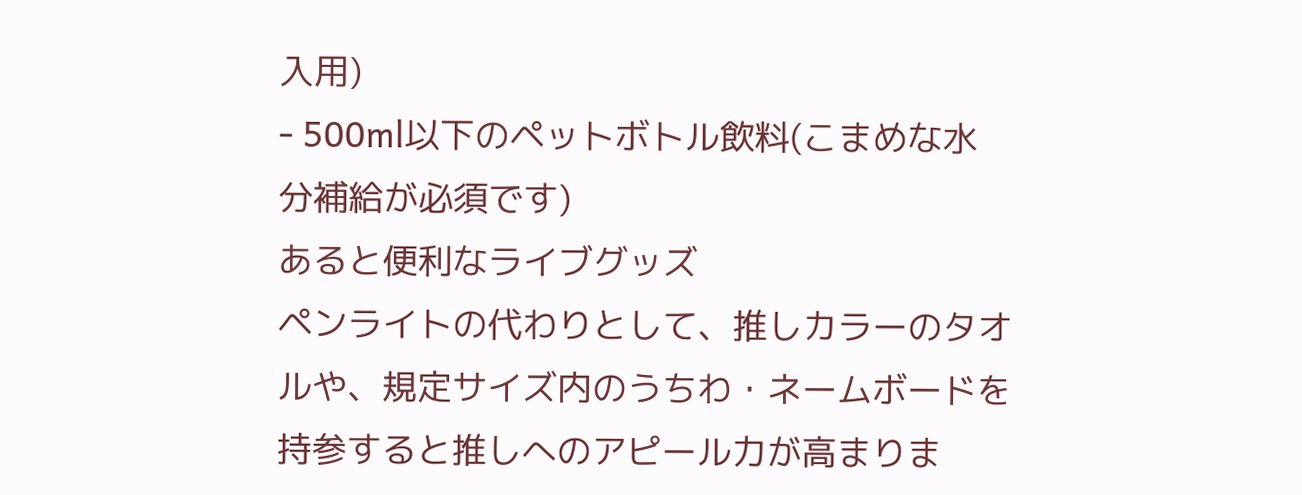入用)
- 500ml以下のペットボトル飲料(こまめな水分補給が必須です)
あると便利なライブグッズ
ペンライトの代わりとして、推しカラーのタオルや、規定サイズ内のうちわ・ネームボードを持参すると推しへのアピール力が高まりま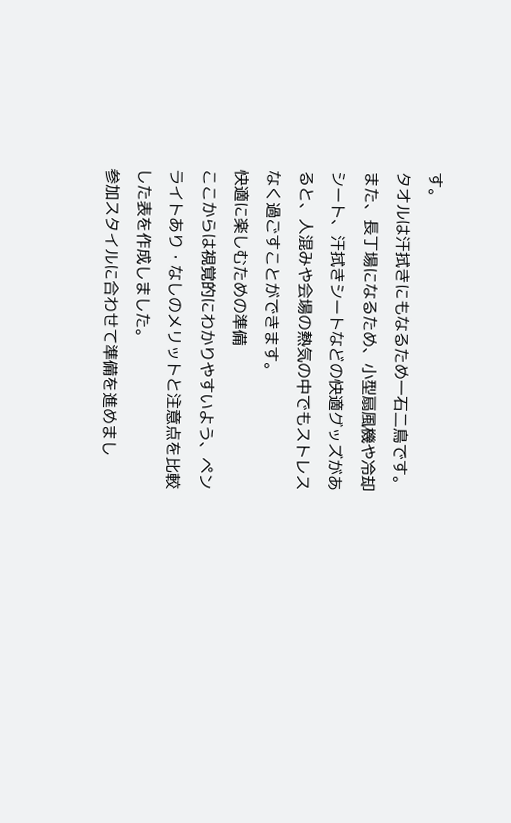す。
タオルは汗拭きにもなるため一石二鳥です。
また、長丁場になるため、小型扇風機や冷却シート、汗拭きシートなどの快適グッズがあると、人混みや会場の熱気の中でもストレスなく過ごすことができます。
快適に楽しむための準備
ここからは視覚的にわかりやすいよう、ペンライトあり・なしのメリットと注意点を比較した表を作成しました。
参加スタイルに合わせて準備を進めまし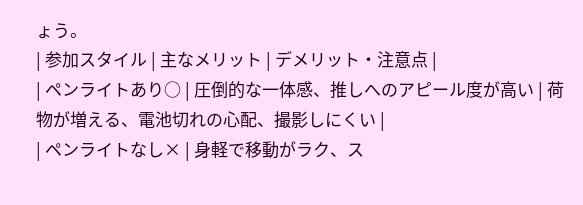ょう。
| 参加スタイル | 主なメリット | デメリット・注意点 |
| ペンライトあり○ | 圧倒的な一体感、推しへのアピール度が高い | 荷物が増える、電池切れの心配、撮影しにくい |
| ペンライトなし× | 身軽で移動がラク、ス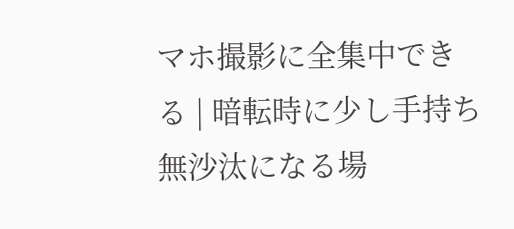マホ撮影に全集中できる | 暗転時に少し手持ち無沙汰になる場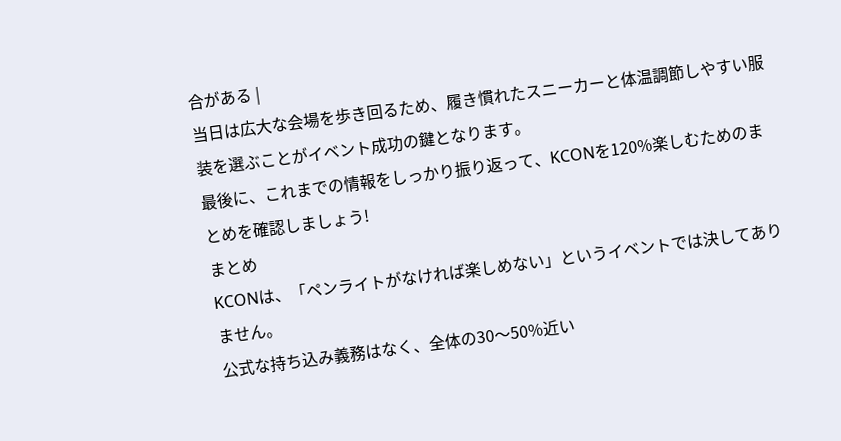合がある |
当日は広大な会場を歩き回るため、履き慣れたスニーカーと体温調節しやすい服装を選ぶことがイベント成功の鍵となります。
最後に、これまでの情報をしっかり振り返って、KCONを120%楽しむためのまとめを確認しましょう!
まとめ
KCONは、「ペンライトがなければ楽しめない」というイベントでは決してありません。
公式な持ち込み義務はなく、全体の30〜50%近い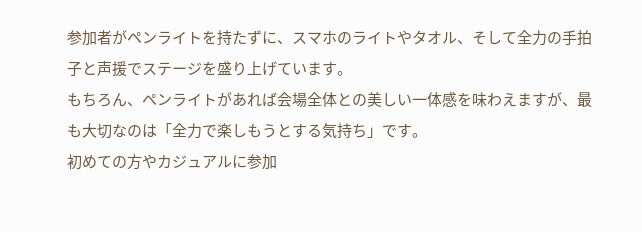参加者がペンライトを持たずに、スマホのライトやタオル、そして全力の手拍子と声援でステージを盛り上げています。
もちろん、ペンライトがあれば会場全体との美しい一体感を味わえますが、最も大切なのは「全力で楽しもうとする気持ち」です。
初めての方やカジュアルに参加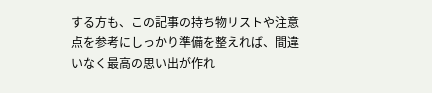する方も、この記事の持ち物リストや注意点を参考にしっかり準備を整えれば、間違いなく最高の思い出が作れ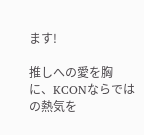ます!

推しへの愛を胸に、KCONならではの熱気を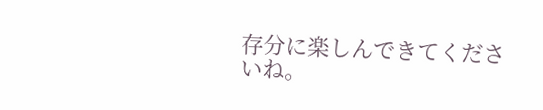存分に楽しんできてくださいね。